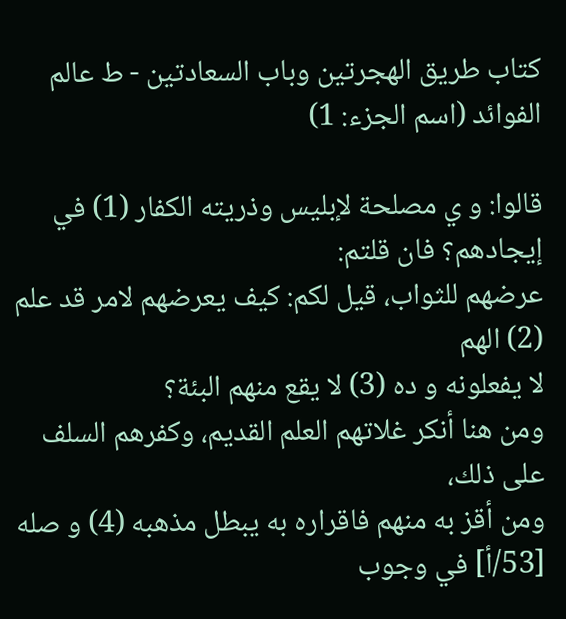كتاب طريق الهجرتين وباب السعادتين - ط عالم الفوائد (اسم الجزء: 1)

قالوا: و ي مصلحة لإبليس وذريته الكفار (1) في إيجادهم؟ فان قلتم:
عرضهم للثواب، قيل لكم: كيف يعرضهم لامر قد علم (2) الهم
لا يفعلونه و ده (3) لا يقع منهم البئة؟
ومن هنا أنكر غلاتهم العلم القديم، وكفرهم السلف على ذلك،
ومن أقز به منهم فاقراره به يبطل مذهبه (4) و صله [53/أ] في وجوب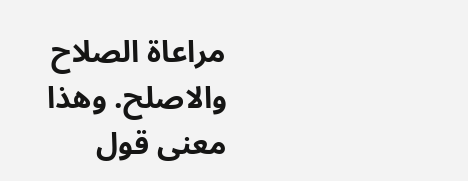مراعاة الصلاح والاصلح. وهذا معنى قول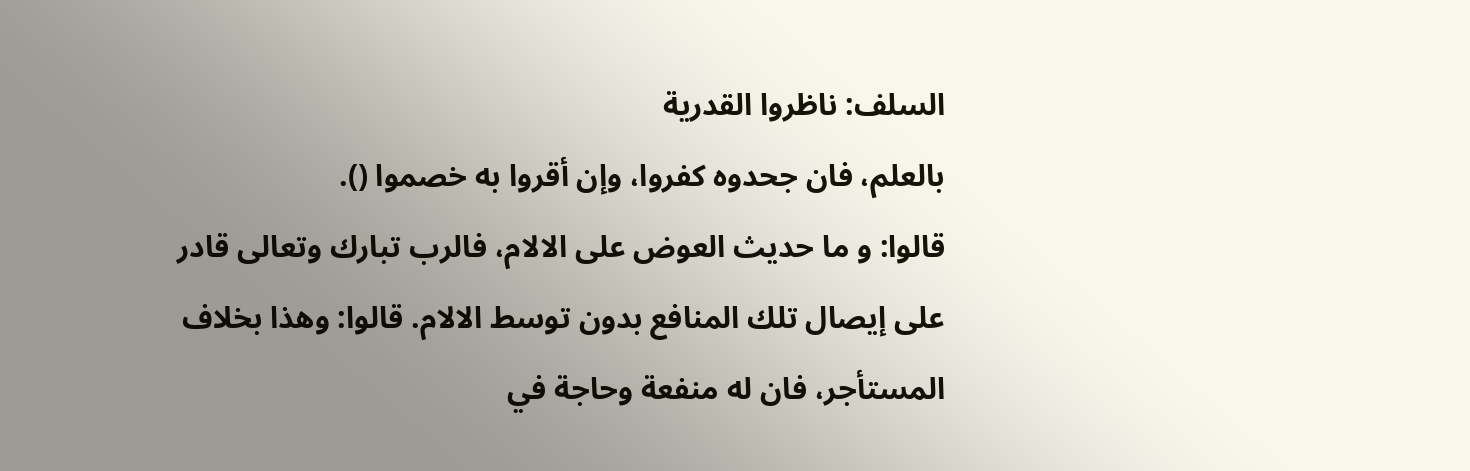السلف: ناظروا القدرية
بالعلم، فان جحدوه كفروا، وإن أقروا به خصموا ().
قالوا: و ما حديث العوض على الالام، فالرب تبارك وتعالى قادر
على إيصال تلك المنافع بدون توسط الالام. قالوا: وهذا بخلاف
المستأجر، فان له منفعة وحاجة في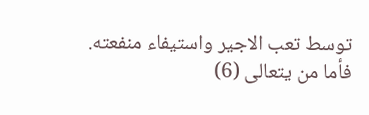توسط تعب الاجير واستيفاء منفعته.
فأما من يتعالى (6)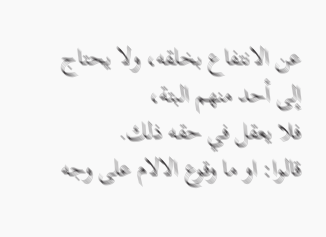عن الانتفاع بخلقه، ولا يحتاج إلى أحد منهم البتة،
فلا يعقل في حقه ذلك.
قالوا: او ما وقوع الالام على وجه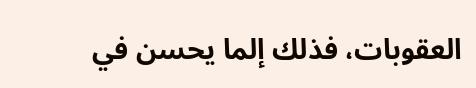العقوبات، فذلك إلما يحسن في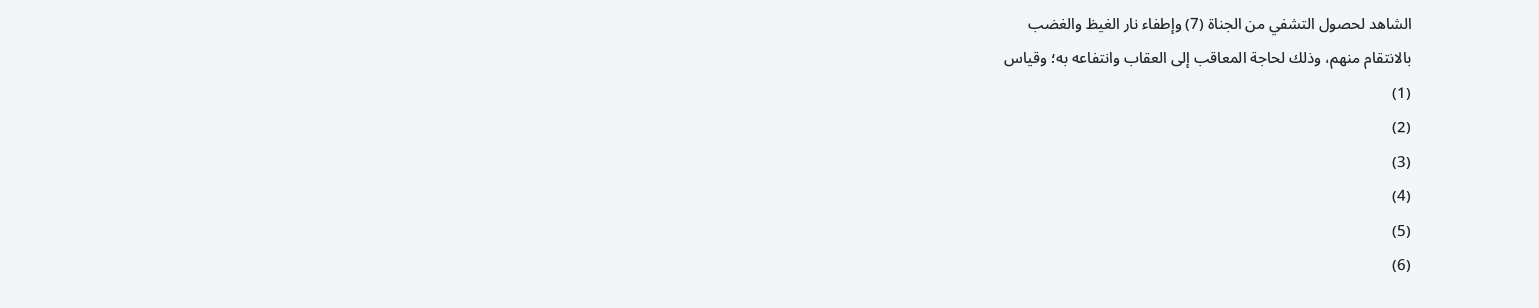الشاهد لحصول التشفي من الجناة (7) وإطفاء نار الغيظ والغضب
بالانتقام منهم، وذلك لحاجة المعاقب إلى العقاب وانتفاعه به؛ وقياس
(1)
(2)
(3)
(4)
(5)
(6)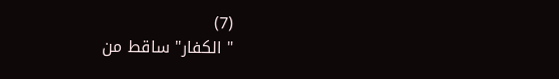(7)
" الكفار" ساقط من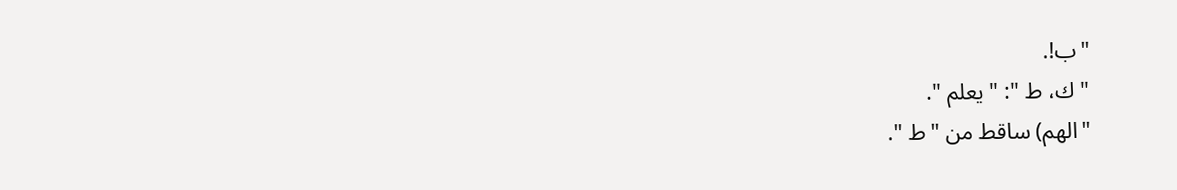"ب!.
" ك، ط ": " يعلم ".
"الهم) ساقط من "ط ".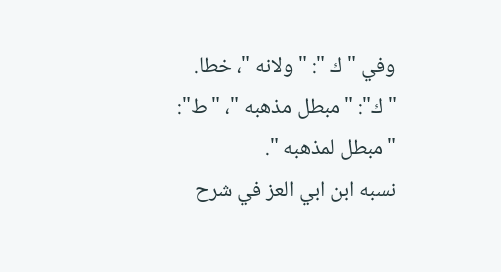وفي " ك ": " ولانه "، خطا.
"ك": "مبطل مذهبه "، "ط": "مبطل لمذهبه ".
نسبه ابن ابي العز في شرح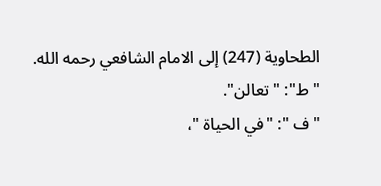الطحاوية (247) إلى الامام الشافعي رحمه الله.
"ط": "تعالن".
"ف ": "في الحياة "،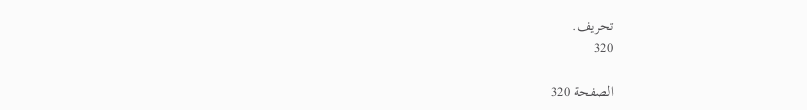تحريف.
320

الصفحة 320